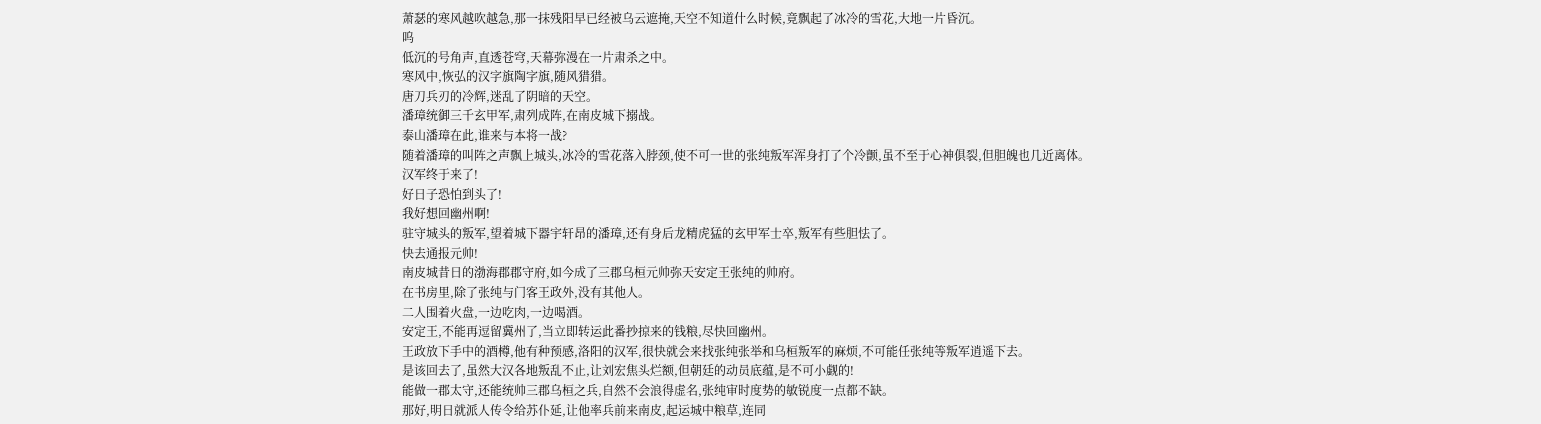萧瑟的寒风越吹越急,那一抹残阳早已经被乌云遮掩,天空不知道什么时候,竟飘起了冰冷的雪花,大地一片昏沉。
呜
低沉的号角声,直透苍穹,天幕弥漫在一片肃杀之中。
寒风中,恢弘的汉字旗陶字旗,随风猎猎。
唐刀兵刃的冷辉,迷乱了阴暗的天空。
潘璋统御三千玄甲军,肃列成阵,在南皮城下搦战。
泰山潘璋在此,谁来与本将一战?
随着潘璋的叫阵之声飘上城头,冰冷的雪花落入脖颈,使不可一世的张纯叛军浑身打了个冷颤,虽不至于心神俱裂,但胆魄也几近离体。
汉军终于来了!
好日子恐怕到头了!
我好想回幽州啊!
驻守城头的叛军,望着城下器宇轩昂的潘璋,还有身后龙精虎猛的玄甲军士卒,叛军有些胆怯了。
快去通报元帅!
南皮城昔日的渤海郡郡守府,如今成了三郡乌桓元帅弥天安定王张纯的帅府。
在书房里,除了张纯与门客王政外,没有其他人。
二人围着火盘,一边吃肉,一边喝酒。
安定王,不能再逗留冀州了,当立即转运此番抄掠来的钱粮,尽快回幽州。
王政放下手中的酒樽,他有种预感,洛阳的汉军,很快就会来找张纯张举和乌桓叛军的麻烦,不可能任张纯等叛军逍遥下去。
是该回去了,虽然大汉各地叛乱不止,让刘宏焦头烂额,但朝廷的动员底蕴,是不可小觑的!
能做一郡太守,还能统帅三郡乌桓之兵,自然不会浪得虚名,张纯审时度势的敏锐度一点都不缺。
那好,明日就派人传令给苏仆延,让他率兵前来南皮,起运城中粮草,连同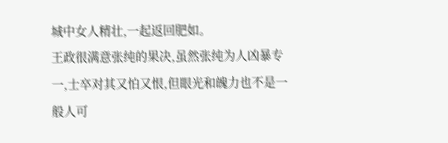城中女人精壮,一起返回肥如。
王政很满意张纯的果决,虽然张纯为人凶暴专一,士卒对其又怕又恨,但眼光和魄力也不是一般人可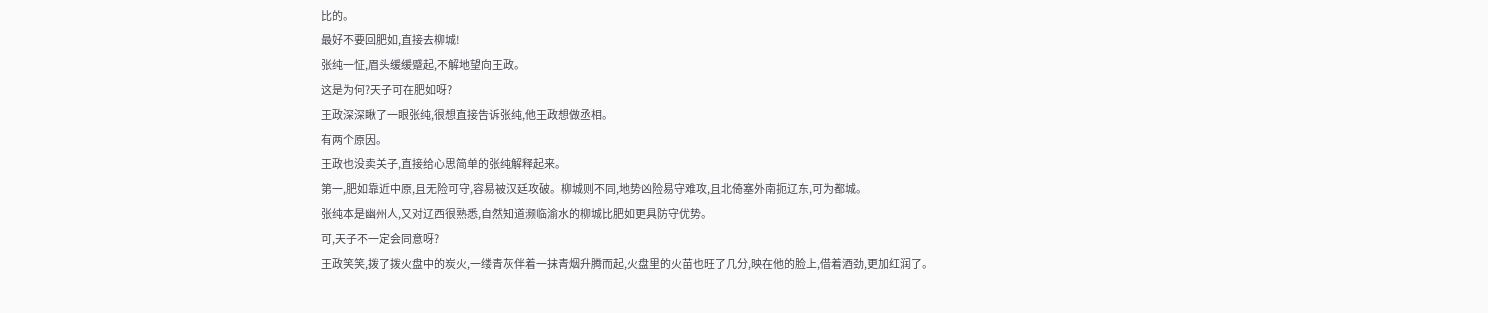比的。
最好不要回肥如,直接去柳城!
张纯一怔,眉头缓缓蹙起,不解地望向王政。
这是为何?天子可在肥如呀?
王政深深瞅了一眼张纯,很想直接告诉张纯,他王政想做丞相。
有两个原因。
王政也没卖关子,直接给心思简单的张纯解释起来。
第一,肥如靠近中原,且无险可守,容易被汉廷攻破。柳城则不同,地势凶险易守难攻,且北倚塞外南扼辽东,可为都城。
张纯本是幽州人,又对辽西很熟悉,自然知道濒临渝水的柳城比肥如更具防守优势。
可,天子不一定会同意呀?
王政笑笑,拨了拨火盘中的炭火,一缕青灰伴着一抹青烟升腾而起,火盘里的火苗也旺了几分,映在他的脸上,借着酒劲,更加红润了。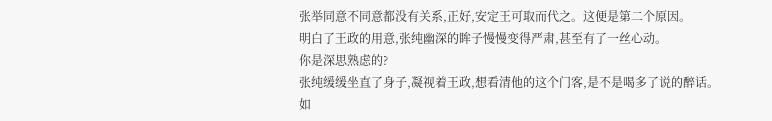张举同意不同意都没有关系,正好,安定王可取而代之。这便是第二个原因。
明白了王政的用意,张纯幽深的眸子慢慢变得严肃,甚至有了一丝心动。
你是深思熟虑的?
张纯缓缓坐直了身子,凝视着王政,想看清他的这个门客,是不是喝多了说的醉话。
如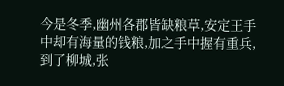今是冬季,幽州各郡皆缺粮草,安定王手中却有海量的钱粮,加之手中握有重兵,到了柳城,张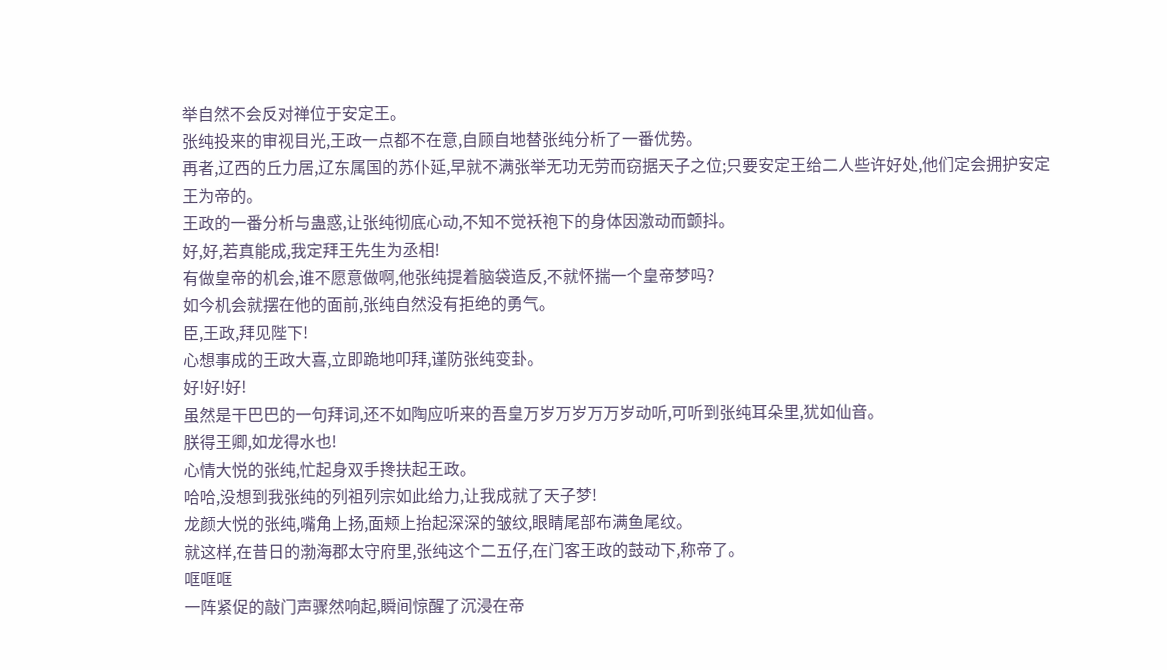举自然不会反对禅位于安定王。
张纯投来的审视目光,王政一点都不在意,自顾自地替张纯分析了一番优势。
再者,辽西的丘力居,辽东属国的苏仆延,早就不满张举无功无劳而窃据天子之位;只要安定王给二人些许好处,他们定会拥护安定王为帝的。
王政的一番分析与蛊惑,让张纯彻底心动,不知不觉袄袍下的身体因激动而颤抖。
好,好,若真能成,我定拜王先生为丞相!
有做皇帝的机会,谁不愿意做啊,他张纯提着脑袋造反,不就怀揣一个皇帝梦吗?
如今机会就摆在他的面前,张纯自然没有拒绝的勇气。
臣,王政,拜见陛下!
心想事成的王政大喜,立即跪地叩拜,谨防张纯变卦。
好!好!好!
虽然是干巴巴的一句拜词,还不如陶应听来的吾皇万岁万岁万万岁动听,可听到张纯耳朵里,犹如仙音。
朕得王卿,如龙得水也!
心情大悦的张纯,忙起身双手搀扶起王政。
哈哈,没想到我张纯的列祖列宗如此给力,让我成就了天子梦!
龙颜大悦的张纯,嘴角上扬,面颊上抬起深深的皱纹,眼睛尾部布满鱼尾纹。
就这样,在昔日的渤海郡太守府里,张纯这个二五仔,在门客王政的鼓动下,称帝了。
哐哐哐
一阵紧促的敲门声骤然响起,瞬间惊醒了沉浸在帝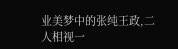业美梦中的张纯王政,二人相视一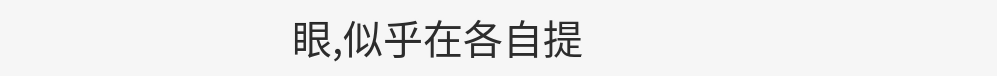眼,似乎在各自提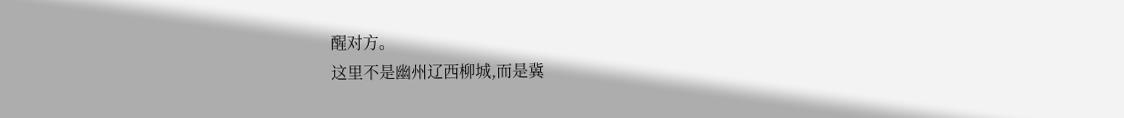醒对方。
这里不是幽州辽西柳城,而是冀